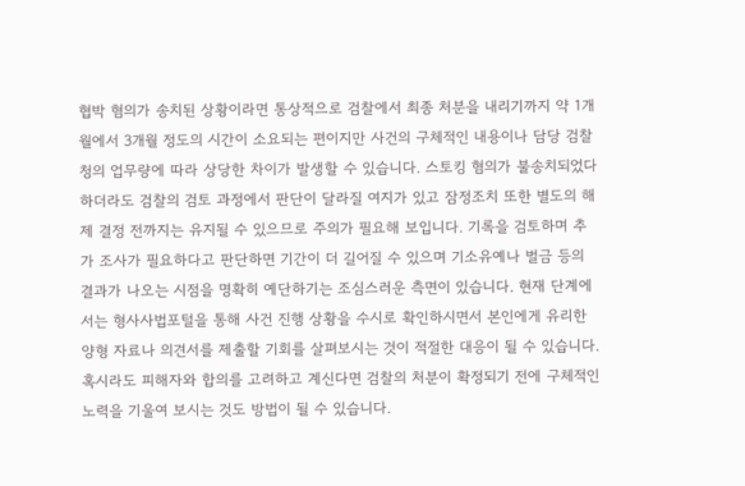협박 혐의가 송치된 상황이라면 통상적으로 검찰에서 최종 처분을 내리기까지 약 1개월에서 3개월 정도의 시간이 소요되는 편이지만 사건의 구체적인 내용이나 담당 검찰청의 업무량에 따라 상당한 차이가 발생할 수 있습니다. 스토킹 혐의가 불송치되었다 하더라도 검찰의 검토 과정에서 판단이 달라질 여지가 있고 잠정조치 또한 별도의 해제 결정 전까지는 유지될 수 있으므로 주의가 필요해 보입니다. 기록을 검토하며 추가 조사가 필요하다고 판단하면 기간이 더 길어질 수 있으며 기소유예나 벌금 등의 결과가 나오는 시점을 명확히 예단하기는 조심스러운 측면이 있습니다. 현재 단계에서는 형사사법포털을 통해 사건 진행 상황을 수시로 확인하시면서 본인에게 유리한 양형 자료나 의견서를 제출할 기회를 살펴보시는 것이 적절한 대응이 될 수 있습니다. 혹시라도 피해자와 합의를 고려하고 계신다면 검찰의 처분이 확정되기 전에 구체적인 노력을 기울여 보시는 것도 방법이 될 수 있습니다.